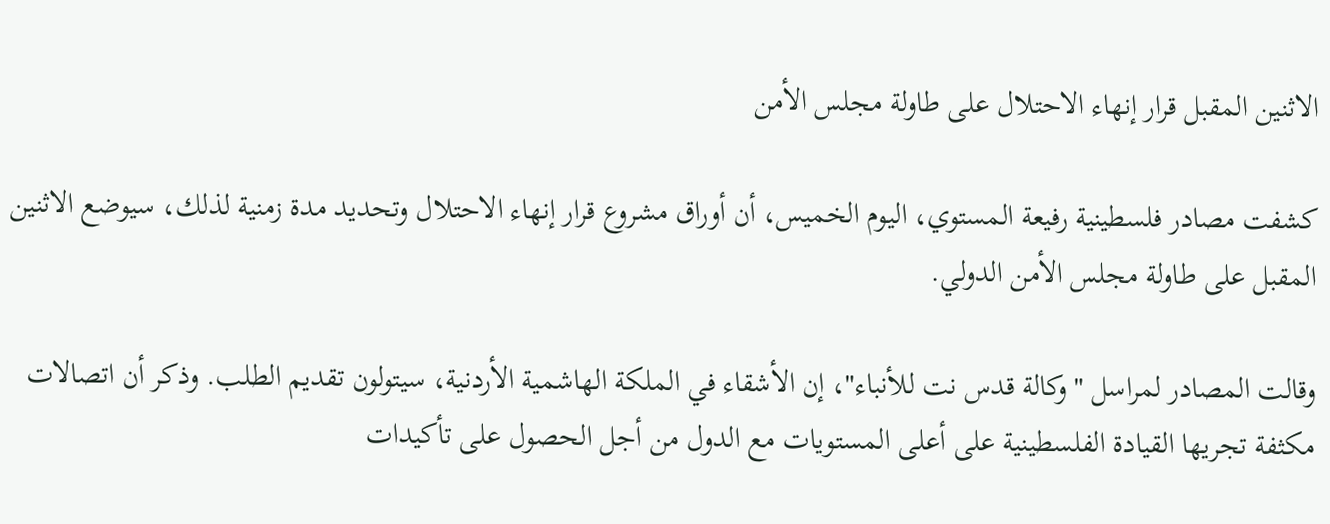الاثنين المقبل قرار إنهاء الاحتلال على طاولة مجلس الأمن

كشفت مصادر فلسطينية رفيعة المستوي، اليوم الخميس، أن أوراق مشروع قرار إنهاء الاحتلال وتحديد مدة زمنية لذلك، سيوضع الاثنين المقبل على طاولة مجلس الأمن الدولي.

وقالت المصادر لمراسل "وكالة قدس نت للأنباء"، إن الأشقاء في الملكة الهاشمية الأردنية، سيتولون تقديم الطلب. وذكر أن اتصالات مكثفة تجريها القيادة الفلسطينية على أعلى المستويات مع الدول من أجل الحصول على تأكيدات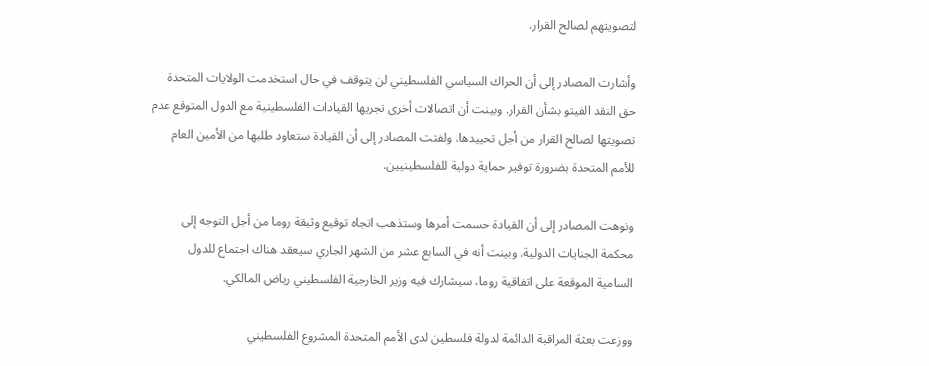لتصويتهم لصالح القرار.

وأشارت المصادر إلى أن الحراك السياسي الفلسطيني لن يتوقف في حال استخدمت الولايات المتحدة حق النقد الفيتو بشأن القرار. وبينت أن اتصالات أخرى تجريها القيادات الفلسطينية مع الدول المتوقع عدم تصويتها لصالح القرار من أجل تحييدها. ولفتت المصادر إلى أن القيادة ستعاود طلبها من الأمين العام للأمم المتحدة بضرورة توفير حماية دولية للفلسطينيين.

ونوهت المصادر إلى أن القيادة حسمت أمرها وستذهب اتجاه توقيع وثيقة روما من أجل التوجه إلى محكمة الجنايات الدولية. وبينت أنه في السابع عشر من الشهر الجاري سيعقد هناك اجتماع للدول السامية الموقعة على اتفاقية روما، سيشارك فيه وزير الخارجية الفلسطيني رياض المالكي.

ووزعت بعثة المراقبة الدائمة لدولة فلسطين لدى الأمم المتحدة المشروع الفلسطيني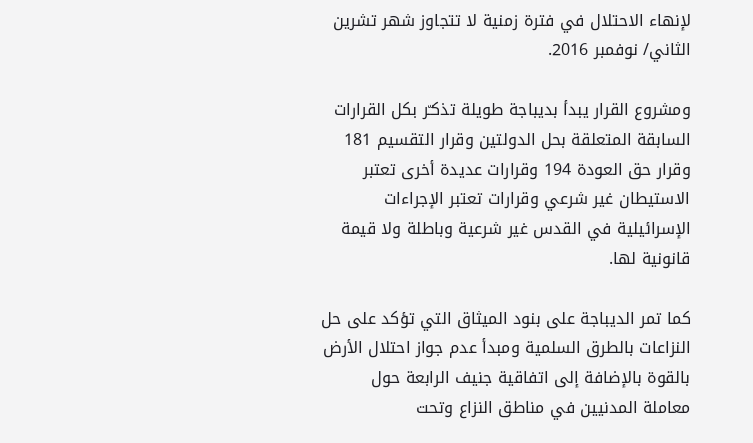لإنهاء الاحتلال في فترة زمنية لا تتجاوز شهر تشرين الثاني/ نوفمبر 2016.

ومشروع القرار يبدأ بديباجة طويلة تذكـّر بكل القرارات السابقة المتعلقة بحل الدولتين وقرار التقسيم 181 وقرار حق العودة 194 وقرارات عديدة أخرى تعتبر الاستيطان غير شرعي وقرارات تعتبر الإجراءات الإسرائيلية في القدس غير شرعية وباطلة ولا قيمة قانونية لها.

كما تمر الديباجة على بنود الميثاق التي تؤكد على حل النزاعات بالطرق السلمية ومبدأ عدم جواز احتلال الأرض بالقوة بالإضافة إلى اتفاقية جنيف الرابعة حول معاملة المدنيين في مناطق النزاع وتحت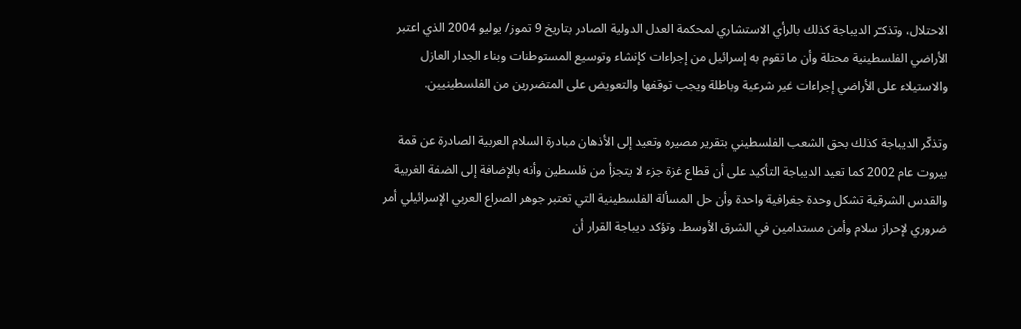الاحتلال، وتذكـّر الديباجة كذلك بالرأي الاستشاري لمحكمة العدل الدولية الصادر بتاريخ 9 تموز/ يوليو 2004 الذي اعتبر الأراضي الفلسطينية محتلة وأن ما تقوم به إسرائيل من إجراءات كإنشاء وتوسيع المستوطنات وبناء الجدار العازل والاستيلاء على الأراضي إجراءات غير شرعية وباطلة ويجب توقفها والتعويض على المتضررين من الفلسطينيين.

وتذكّر الديباجة كذلك بحق الشعب الفلسطيني بتقرير مصيره وتعيد إلى الأذهان مبادرة السلام العربية الصادرة عن قمة بيروت عام 2002 كما تعيد الديباجة التأكيد على أن قطاع غزة جزء لا يتجزأ من فلسطين وأنه بالإضافة إلى الضفة الغربية والقدس الشرقية تشكل وحدة جغرافية واحدة وأن حل المسألة الفلسطينية التي تعتبر جوهر الصراع العربي الإسرائيلي أمر ضروري لإحراز سلام وأمن مستدامين في الشرق الأوسط. وتؤكد ديباجة القرار أن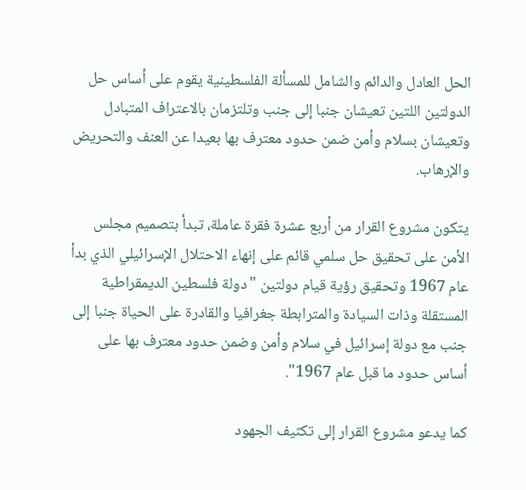الحل العادل والدائم والشامل للمسألة الفلسطينية يقوم على أساس حل الدولتين اللتين تعيشان جنبا إلى جنب وتلتزمان بالاعتراف المتبادل وتعيشان بسلام وأمن ضمن حدود معترف بها بعيدا عن العنف والتحريض والإرهاب.

يتكون مشروع القرار من أربع عشرة فقرة عاملة، تبدأ بتصميم مجلس الأمن على تحقيق حل سلمي قائم على إنهاء الاحتلال الإسرائيلي الذي بدأ عام 1967 وتحقيق رؤية قيام دولتين "دولة فلسطين الديمقراطية المستقلة وذات السيادة والمترابطة جغرافيا والقادرة على الحياة جنبا إلى جنب مع دولة إسرائيل في سلام وأمن وضمن حدود معترف بها على أساس حدود ما قبل عام 1967".

كما يدعو مشروع القرار إلى تكثيف الجهود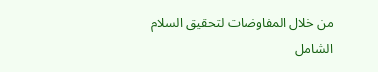من خلال المفاوضات لتحقيق السلام الشامل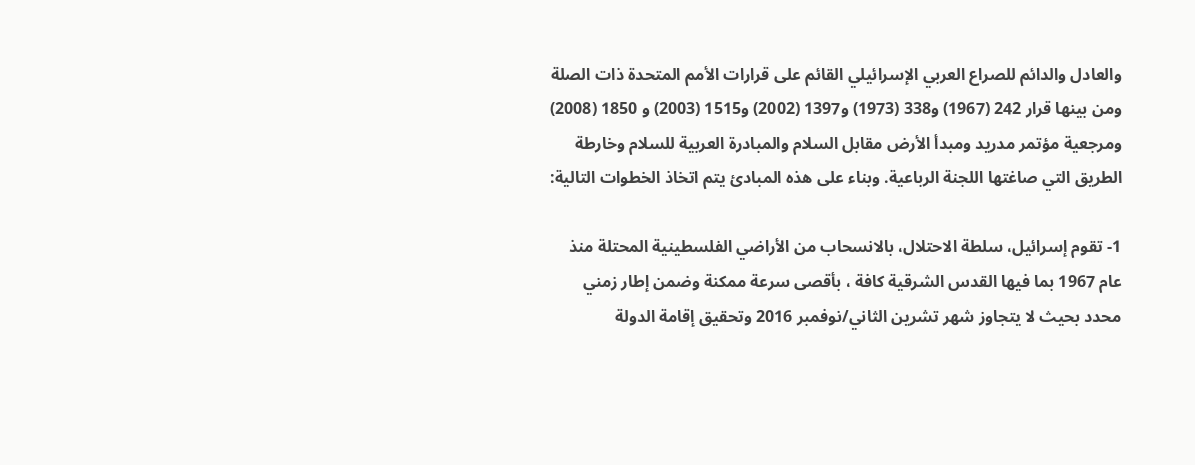والعادل والدائم للصراع العربي الإسرائيلي القائم على قرارات الأمم المتحدة ذات الصلة ومن بينها قرار 242 (1967) و338 (1973) و1397 (2002) و1515 (2003) و 1850 (2008) ومرجعية مؤتمر مدريد ومبدأ الأرض مقابل السلام والمبادرة العربية للسلام وخارطة الطريق التي صاغتها اللجنة الرباعية. وبناء على هذه المبادئ يتم اتخاذ الخطوات التالية:

1- تقوم إسرائيل، سلطة الاحتلال، بالانسحاب من الأراضي الفلسطينية المحتلة منذ عام 1967 بما فيها القدس الشرقية كافة ، بأقصى سرعة ممكنة وضمن إطار زمني محدد بحيث لا يتجاوز شهر تشرين الثاني/نوفمبر 2016 وتحقيق إقامة الدولة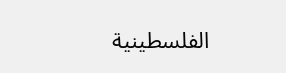الفلسطينية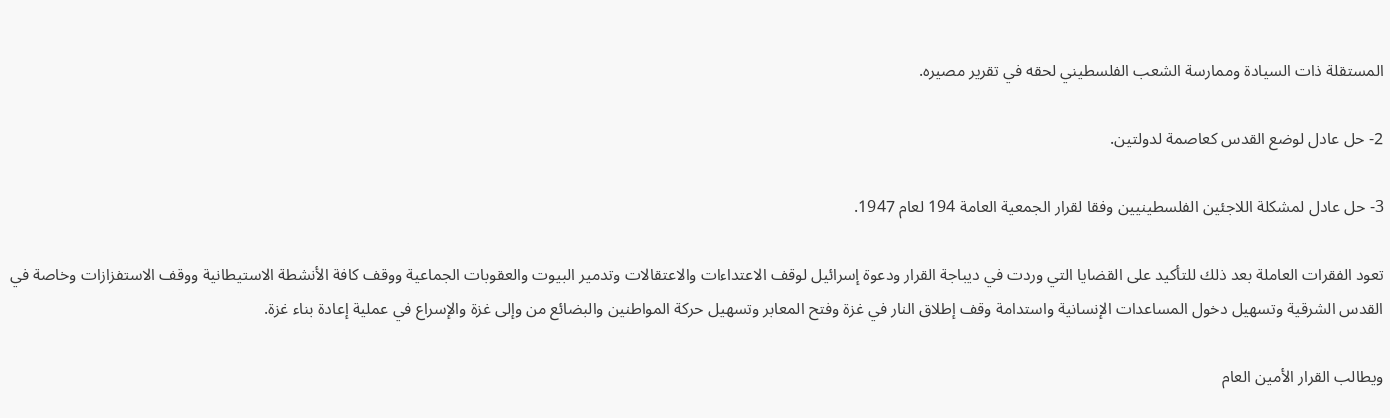المستقلة ذات السيادة وممارسة الشعب الفلسطيني لحقه في تقرير مصيره.

2- حل عادل لوضع القدس كعاصمة لدولتين.

3- حل عادل لمشكلة اللاجئين الفلسطينيين وفقا لقرار الجمعية العامة 194 لعام 1947.

تعود الفقرات العاملة بعد ذلك للتأكيد على القضايا التي وردت في ديباجة القرار ودعوة إسرائيل لوقف الاعتداءات والاعتقالات وتدمير البيوت والعقوبات الجماعية ووقف كافة الأنشطة الاستيطانية ووقف الاستفزازات وخاصة في القدس الشرقية وتسهيل دخول المساعدات الإنسانية واستدامة وقف إطلاق النار في غزة وفتح المعابر وتسهيل حركة المواطنين والبضائع من وإلى غزة والإسراع في عملية إعادة بناء غزة.

ويطالب القرار الأمين العام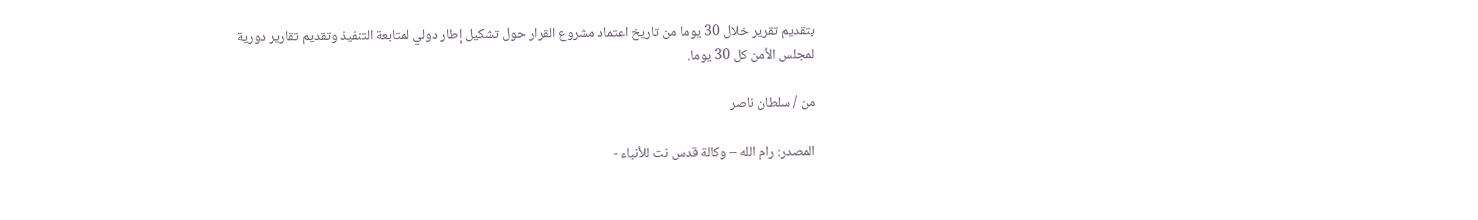بتقديم تقرير خلال 30 يوما من تاريخ اعتماد مشروع القرار حول تشكيل إطار دولي لمتابعة التنفيذ وتقديم تقارير دورية لمجلس الأمن كل 30 يوما.

من / سلطان ناصر

المصدر: رام الله – وكالة قدس نت للأنباء -